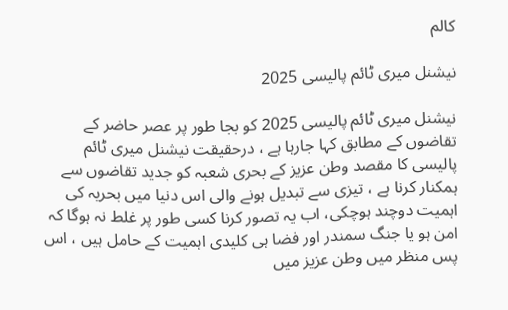کالم

نیشنل میری ٹائم پالیسی 2025

نیشنل میری ٹائم پالیسی 2025 کو بجا طور پر عصر حاضر کے تقاضوں کے مطابق کہا جارہا ہے ، درحقیقت نیشنل میری ٹائم پالیسی کا مقصد وطن عزیز کے بحری شعبہ کو جدید تقاضوں سے ہمکنار کرنا ہے ، تیزی سے تبدیل ہونے والی اس دنیا میں بحریہ کی اہمیت دوچند ہوچکی، اب یہ تصور کرنا کسی طور پر غلط نہ ہوگا کہ امن ہو یا جنگ سمندر اور فضا ہی کلیدی اہمیت کے حامل ہیں ، اس پس منظر میں وطن عزیز میں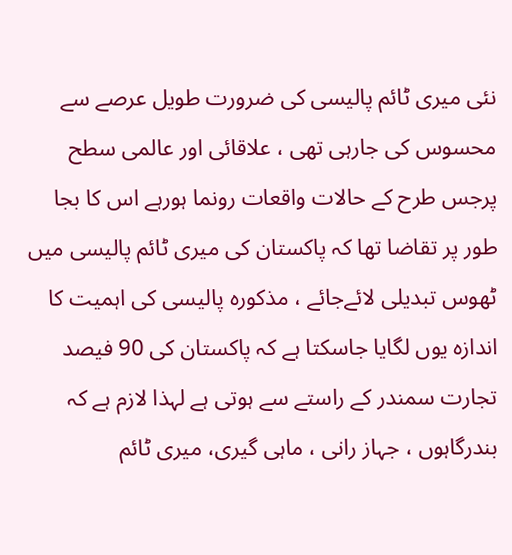نئی میری ٹائم پالیسی کی ضرورت طویل عرصے سے محسوس کی جارہی تھی ، علاقائی اور عالمی سطح پرجس طرح کے حالات واقعات رونما ہورہے اس کا بجا طور پر تقاضا تھا کہ پاکستان کی میری ٹائم پالیسی میں ٹھوس تبدیلی لائےجائے ، مذکورہ پالیسی کی اہمیت کا اندازہ یوں لگایا جاسکتا ہے کہ پاکستان کی 90 فیصد تجارت سمندر کے راستے سے ہوتی ہے لہذا لازم ہے کہ بندرگاہوں ، جہاز رانی ، ماہی گیری، میری ٹائم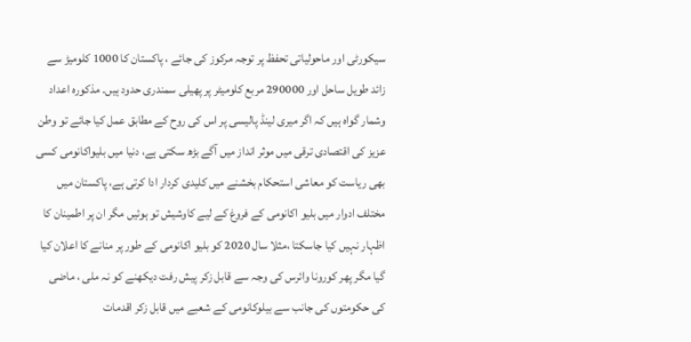سیکورٹی اور ماحولیاتی تحفظ پر توجہ مرکوز کی جائے ، پاکستان کا 1000 کلومیڑ سے زائد طویل ساحل اور 290000 مربع کلومیٹر پر پھیلی سمندری حدود ہیں۔ مذکورہ اعداد وشمار گواہ ہیں کہ اگر میری لینڈ پالیسی پر اس کی روح کے مطابق عمل کیا جائے تو وطن عزیز کی اقتصادی ترقی میں موثر انداز میں آگے بڑھ سکتی ہے، دنیا میں بلیواکانومی کسی بھی ریاست کو معاشی استحکام بخشنے میں کلیدی کردار ادا کرتی ہے، پاکستان میں مختلف ادوار میں بلیو اکانومی کے فروغ کے لیے کاوشیش تو ہوئیں مگر ان پر اطمینان کا اظہار نہیں کیا جاسکتا ،مثلا سال 2020 کو بلیو اکانومی کے طور پر منانے کا اعلان کیا گیا مگر پھر کورونا وائرس کی وجہ سے قابل زکر پیش رفت دیکھنے کو نہ ملی ، ماضی کی حکومتوں کی جانب سے بیلوکانومی کے شعبے میں قابل زکر اقدمات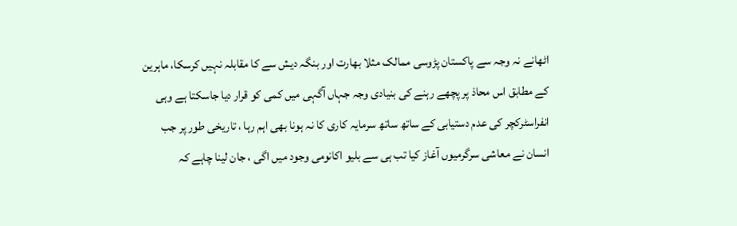اٹھانے نہ وجہ سے پاکستان پڑوسی ممالک مثلا بھارت اور بنگہ دیش سے کا مقابلہ نہیں کرسکا، ماہرین کے مطابق اس محاذ پر پچھے رہنے کی بنیادی وجہ جہاں آگہی میں کمی کو قرار دیا جاسکتا ہے وہی انفراسٹرکچر کی عدم دستیابی کے ساتھ ساتھ سرمایہ کاری کا نہ ہونا بھی اہم رہا ، تاریخی طور پر جب انسان نے معاشی سرگرمیوں آغاز کیا تب ہی سے بلیو اکانومی وجود میں اگی ، جان لینا چاہے کہ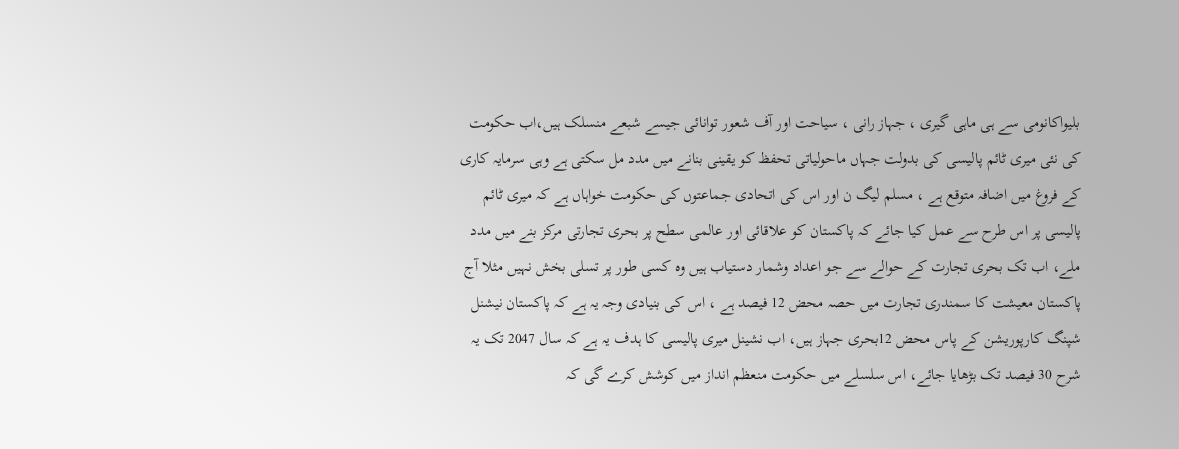بلیواکانومی سے ہی ماہی گیری ، جہاز رانی ، سیاحت اور آف شعور توانائی جیسے شبعے منسلک ہیں،اب حکومت کی نئی میری ٹائم پالیسی کی بدولت جہاں ماحولیاتی تحفظ کو یقینی بنانے میں مدد مل سکتی ہے وہی سرمایہ کاری کے فروغ میں اضافہ متوقع ہے ، مسلم لیگ ن اور اس کی اتحادی جماعتوں کی حکومت خواہاں ہے کہ میری ٹائم پالیسی پر اس طرح سے عمل کیا جائے کہ پاکستان کو علاقائی اور عالمی سطح پر بحری تجارتی مرکز بنے میں مدد ملے، اب تک بحری تجارت کے حوالے سے جو اعداد وشمار دستیاب ہیں وہ کسی طور پر تسلی بخش نہیں مثلا آج پاکستان معیشت کا سمندری تجارت میں حصہ محض 12 فیصد ہے ، اس کی بنیادی وجہ یہ ہے کہ پاکستان نیشنل شپنگ کارپوریشن کے پاس محض 12بحری جہاز ہیں، اب نشینل میری پالیسی کا ہدف یہ ہے کہ سال 2047 تک یہ شرح 30 فیصد تک بڑھایا جائے، اس سلسلے میں حکومت منعظم انداز میں کوشش کرے گی کہ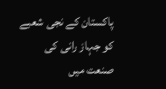پاکستان کے نجی شعبے کو جہاز رانی کی صنعت میں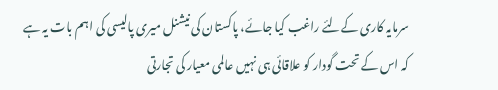سرمایہ کاری کےلئے راغب کیا جائے، پاکستان کی نیشنل میری پالیسی کی اہم بات یہ ہے کہ اس کے تحت گودار کو علاقائی ہی نہیں عالمی معیار کی تجارتی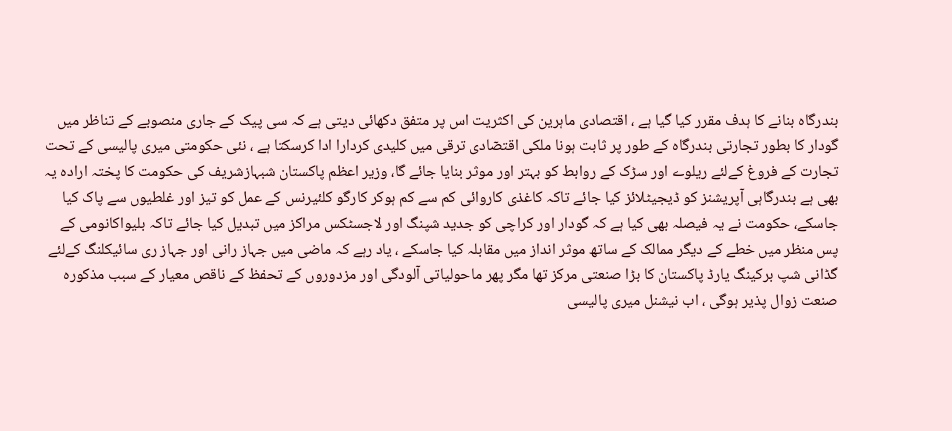بندرگاہ بنانے کا ہدف مقرر کیا گیا ہے ، اقتصادی ماہرین کی اکثریت اس پر متفق دکھائی دیتی ہے کہ سی پیک کے جاری منصوبے کے تناظر میں گودار کا بطور تجارتی بندرگاہ کے طور پر ثابت ہونا ملکی اقتصٓادی ترقی میں کلیدی کردارا ادا کرسکتا ہے ، نئی حکومتی میری پالیسی کے تحت تجارت کے فروغ کےلئے ریلوے اور سڑک کے روابط کو بہتر اور موثر بنایا جائے گا، وزیر اعظم پاکستان شبہازشریف کی حکومت کا پختہ ارادہ یہ بھی ہے بندرگاہی آپریشنز کو ڈیجیٹلائز کیا جائے تاکہ کاغذی کاروائی کم سے کم ہوکر کارگو کلئیرنس کے عمل کو تیز اور غلطیوں سے پاک کیا جاسکے، حکومت نے یہ فیصلہ بھی کیا ہے کہ گودار اور کراچی کو جدید شپنگ اور لاجسٹکس مراکز میں تبدیل کیا جائے تاکہ بلیواکانومی کے پس منظر میں خطے کے دیگر ممالک کے ساتھ موثر انداز میں مقابلہ کیا جاسکے ، یاد رہے کہ ماضی میں جہاز رانی اور جہاز ری سائیکلنگ کےلئے گڈانی شپ برکینگ یارڈ پاکستان کا بڑا صنعتی مرکز تھا مگر پھر ماحولیاتی آلودگی اور مزدوروں کے تحفظ کے ناقص معیار کے سبب مذکورہ صنعت زوال پذیر ہوگی ، اب نیشنل میری پالیسی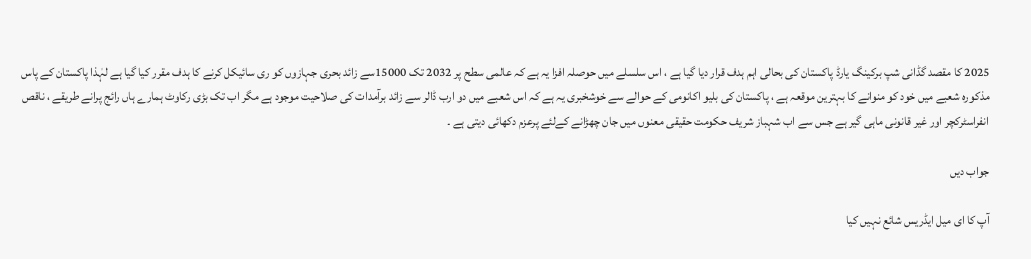2025 کا مقصد گڈانی شپ برکینگ یارڈ پاکستان کی بحالی اہم ہدف قرار دیا گیا ہے ، اس سلسلے میں حوصلہ افزا یہ ہے کہ عالمی سطح پر 2032 تک 15000سے زائد بحری جہازوں کو ری سائیکل کرنے کا ہدف مقرر کیا گیا ہے لہٰذا پاکستان کے پاس مذکورہ شعبے میں خود کو منوانے کا بہترین موقعہ ہے ، پاکستان کی بلیو اکانومی کے حوالے سے خوشخبری یہ ہے کہ اس شعبے میں دو ارب ڈالر سے زائد برآمدات کی صلاحیت موجود ہے مگر اب تک بڑی رکاوٹ ہمارے ہاں رائج پرانے طریقے ، ناقص انفراسٹرکچر اور غیر قانونی ماہی گیر ہے جس سے اب شہباز شریف حکومت حقیقی معنوں میں جان چھڑانے کےلئے پرعزم دکھائی دیتی ہے ۔

جواب دیں

آپ کا ای میل ایڈریس شائع نہیں کیا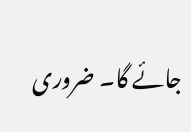جائے گا۔ ضروری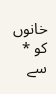خانوں کو * سے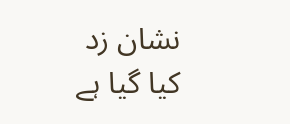نشان زد کیا گیا ہے